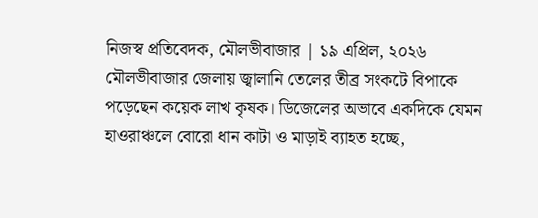নিজস্ব প্রতিবেদক, মৌলভীবাজার | ১৯ এপ্রিল, ২০২৬
মৌলভীবাজার জেলায় জ্বালানি তেলের তীব্র সংকটে বিপাকে পড়েছেন কয়েক লাখ কৃষক। ডিজেলের অভাবে একদিকে যেমন হাওরাঞ্চলে বোরো ধান কাটা ও মাড়াই ব্যাহত হচ্ছে,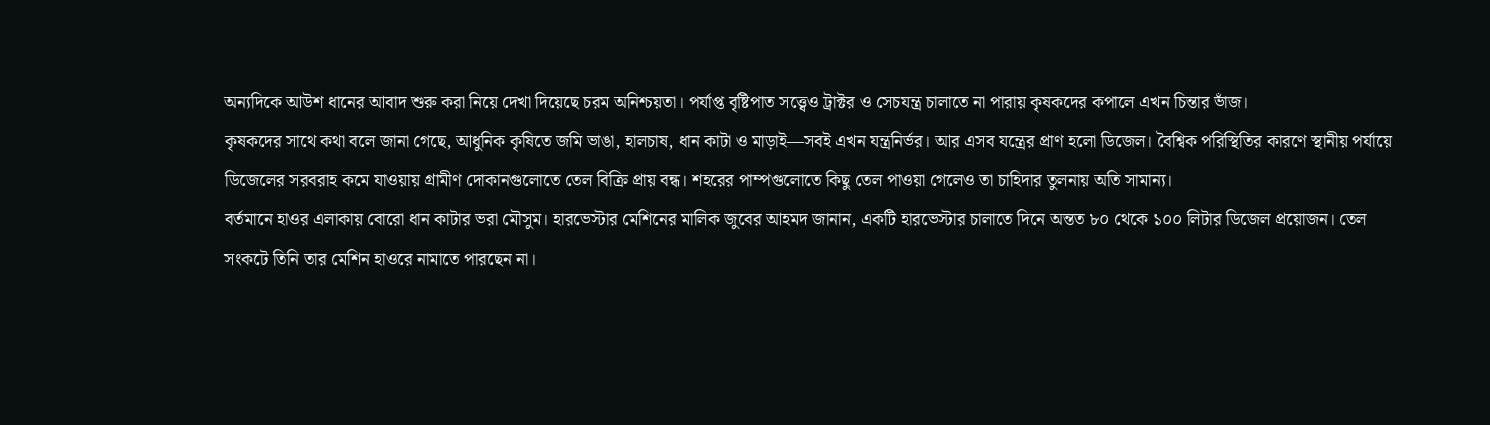অন্যদিকে আউশ ধানের আবাদ শুরু করা নিয়ে দেখা দিয়েছে চরম অনিশ্চয়তা। পর্যাপ্ত বৃষ্টিপাত সত্ত্বেও ট্রাক্টর ও সেচযন্ত্র চালাতে না পারায় কৃষকদের কপালে এখন চিন্তার ভাঁজ।
কৃষকদের সাথে কথা বলে জানা গেছে, আধুনিক কৃষিতে জমি ভাঙা, হালচাষ, ধান কাটা ও মাড়াই—সবই এখন যন্ত্রনির্ভর। আর এসব যন্ত্রের প্রাণ হলো ডিজেল। বৈশ্বিক পরিস্থিতির কারণে স্থানীয় পর্যায়ে ডিজেলের সরবরাহ কমে যাওয়ায় গ্রামীণ দোকানগুলোতে তেল বিক্রি প্রায় বন্ধ। শহরের পাম্পগুলোতে কিছু তেল পাওয়া গেলেও তা চাহিদার তুলনায় অতি সামান্য।
বর্তমানে হাওর এলাকায় বোরো ধান কাটার ভরা মৌসুম। হারভেস্টার মেশিনের মালিক জুবের আহমদ জানান, একটি হারভেস্টার চালাতে দিনে অন্তত ৮০ থেকে ১০০ লিটার ডিজেল প্রয়োজন। তেল সংকটে তিনি তার মেশিন হাওরে নামাতে পারছেন না।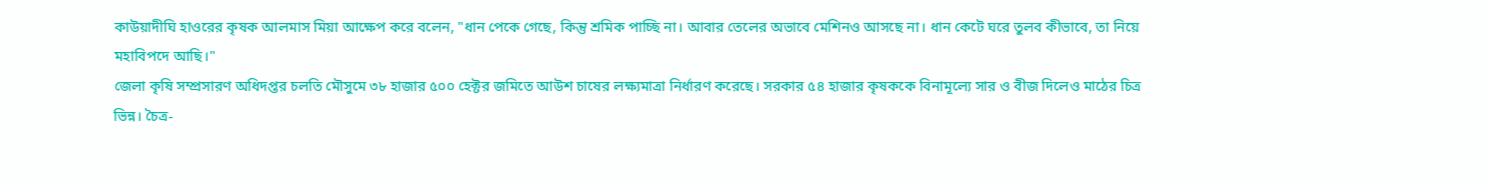কাউয়াদীঘি হাওরের কৃষক আলমাস মিয়া আক্ষেপ করে বলেন, "ধান পেকে গেছে, কিন্তু শ্রমিক পাচ্ছি না। আবার তেলের অভাবে মেশিনও আসছে না। ধান কেটে ঘরে তুলব কীভাবে, তা নিয়ে মহাবিপদে আছি।"
জেলা কৃষি সম্প্রসারণ অধিদপ্তর চলতি মৌসুমে ৩৮ হাজার ৫০০ হেক্টর জমিতে আউশ চাষের লক্ষ্যমাত্রা নির্ধারণ করেছে। সরকার ৫৪ হাজার কৃষককে বিনামূল্যে সার ও বীজ দিলেও মাঠের চিত্র ভিন্ন। চৈত্র-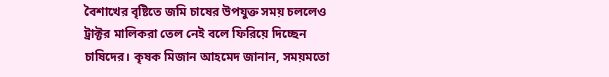বৈশাখের বৃষ্টিতে জমি চাষের উপযুক্ত সময় চললেও ট্রাক্টর মালিকরা তেল নেই বলে ফিরিয়ে দিচ্ছেন চাষিদের। কৃষক মিজান আহমেদ জানান, সময়মতো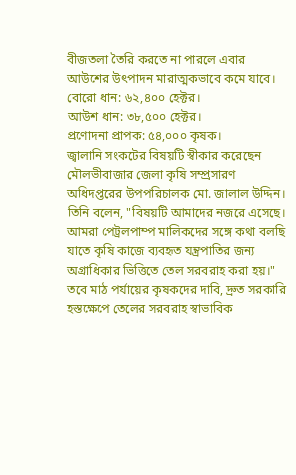বীজতলা তৈরি করতে না পারলে এবার আউশের উৎপাদন মারাত্মকভাবে কমে যাবে।
বোরো ধান: ৬২,৪০০ হেক্টর।
আউশ ধান: ৩৮,৫০০ হেক্টর।
প্রণোদনা প্রাপক: ৫৪,০০০ কৃষক।
জ্বালানি সংকটের বিষয়টি স্বীকার করেছেন মৌলভীবাজার জেলা কৃষি সম্প্রসারণ অধিদপ্তরের উপপরিচালক মো. জালাল উদ্দিন। তিনি বলেন, "বিষয়টি আমাদের নজরে এসেছে। আমরা পেট্রলপাম্প মালিকদের সঙ্গে কথা বলছি যাতে কৃষি কাজে ব্যবহৃত যন্ত্রপাতির জন্য অগ্রাধিকার ভিত্তিতে তেল সরবরাহ করা হয়।"
তবে মাঠ পর্যায়ের কৃষকদের দাবি, দ্রুত সরকারি হস্তক্ষেপে তেলের সরবরাহ স্বাভাবিক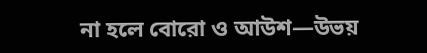না হলে বোরো ও আউশ—উভয়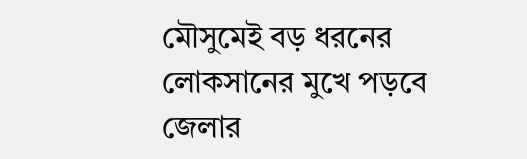মৌসুমেই বড় ধরনের লোকসানের মুখে পড়বে জেলার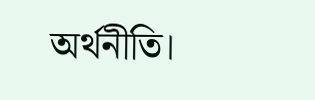অর্থনীতি।